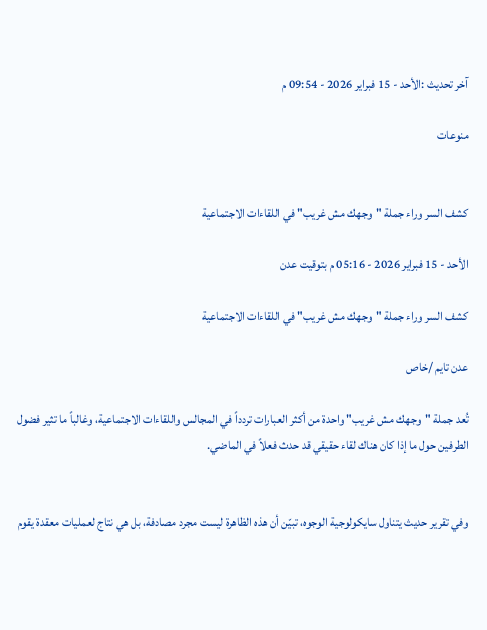آخر تحديث :الأحد - 15 فبراير 2026 - 09:54 م

منوعات


كشف السر وراء جملة "وجهك مش غريب" في اللقاءات الاجتماعية

الأحد - 15 فبراير 2026 - 05:16 م بتوقيت عدن

كشف السر وراء جملة "وجهك مش غريب" في اللقاءات الاجتماعية

عدن تايم /خاص

تُعد جملة "وجهك مش غريب" واحدة من أكثر العبارات تردداً في المجالس واللقاءات الاجتماعية، وغالباً ما تثير فضول الطرفين حول ما إذا كان هناك لقاء حقيقي قد حدث فعلاً في الماضي.


وفي تقرير حديث يتناول سايكولوجية الوجوه، تبيّن أن هذه الظاهرة ليست مجرد مصادفة، بل هي نتاج لعمليات معقدة يقوم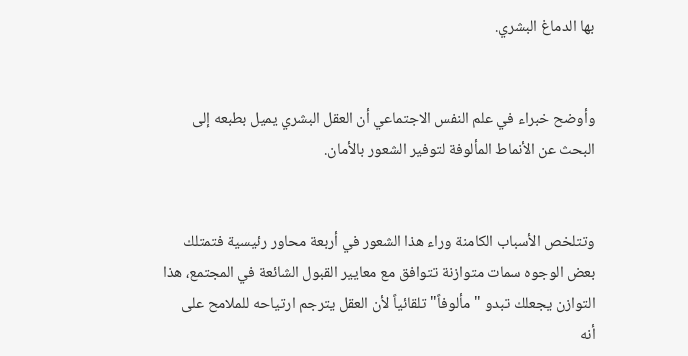بها الدماغ البشري.


وأوضح خبراء في علم النفس الاجتماعي أن العقل البشري يميل بطبعه إلى البحث عن الأنماط المألوفة لتوفير الشعور بالأمان.


وتتلخص الأسباب الكامنة وراء هذا الشعور في أربعة محاور رئيسية فتمتلك بعض الوجوه سمات متوازنة تتوافق مع معايير القبول الشائعة في المجتمع، هذا التوازن يجعلك تبدو "مألوفاً" تلقائياً لأن العقل يترجم ارتياحه للملامح على أنه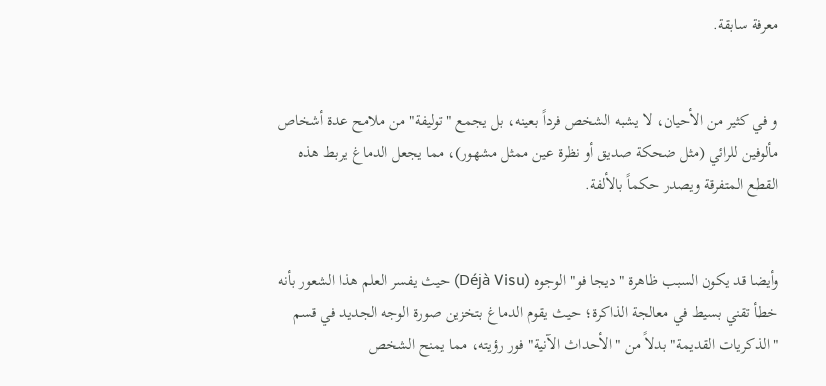معرفة سابقة.


و في كثير من الأحيان، لا يشبه الشخص فرداً بعينه، بل يجمع "توليفة" من ملامح عدة أشخاص مألوفين للرائي (مثل ضحكة صديق أو نظرة عين ممثل مشهور)، مما يجعل الدماغ يربط هذه القطع المتفرقة ويصدر حكماً بالألفة.


وأيضا قد يكون السبب ظاهرة "ديجا فو" الوجوه (Déjà Visu) حيث يفسر العلم هذا الشعور بأنه خطأ تقني بسيط في معالجة الذاكرة؛ حيث يقوم الدماغ بتخزين صورة الوجه الجديد في قسم "الذكريات القديمة" بدلاً من "الأحداث الآنية" فور رؤيته، مما يمنح الشخص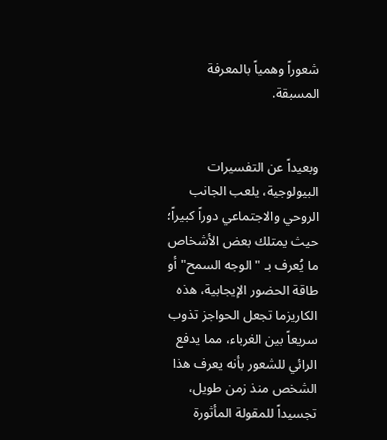شعوراً وهمياً بالمعرفة المسبقة.


وبعيداً عن التفسيرات البيولوجية، يلعب الجانب الروحي والاجتماعي دوراً كبيراً؛ حيث يمتلك بعض الأشخاص ما يُعرف بـ "الوجه السمح" أو طاقة الحضور الإيجابية، هذه الكاريزما تجعل الحواجز تذوب سريعاً بين الغرباء، مما يدفع الرائي للشعور بأنه يعرف هذا الشخص منذ زمن طويل، تجسيداً للمقولة المأثورة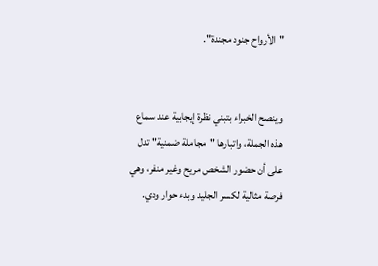"الأرواح جنود مجندة".


وينصح الخبراء بتبني نظرة إيجابية عند سماع هذه الجملة، واتبارها "مجاملة ضمنية" تدل على أن حضور الشخص مريح وغير منفر، وهي فرصة مثالية لكسر الجليد وبدء حوار ودي.